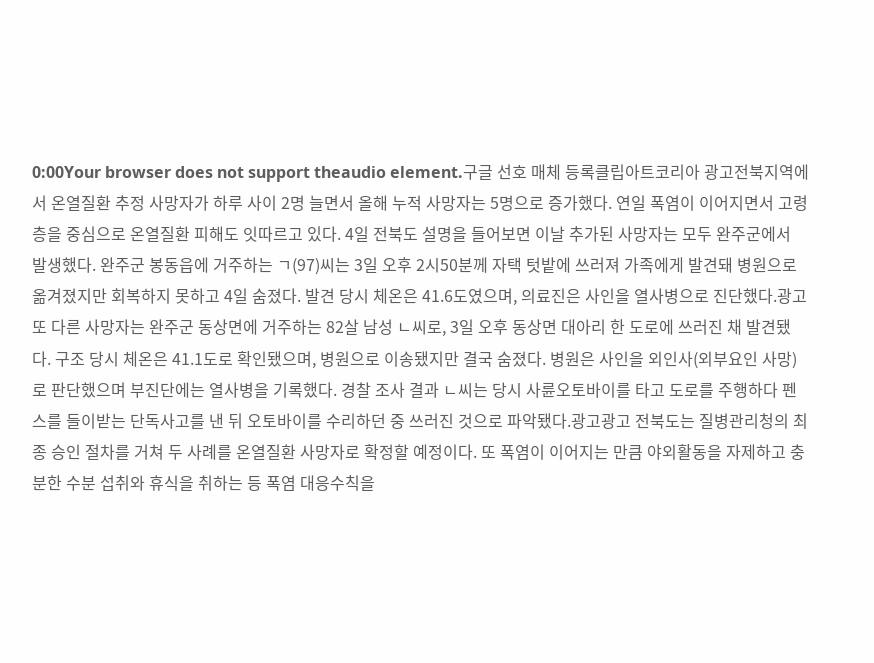0:00Your browser does not support theaudio element.구글 선호 매체 등록클립아트코리아 광고전북지역에서 온열질환 추정 사망자가 하루 사이 2명 늘면서 올해 누적 사망자는 5명으로 증가했다. 연일 폭염이 이어지면서 고령층을 중심으로 온열질환 피해도 잇따르고 있다. 4일 전북도 설명을 들어보면 이날 추가된 사망자는 모두 완주군에서 발생했다. 완주군 봉동읍에 거주하는 ㄱ(97)씨는 3일 오후 2시50분께 자택 텃밭에 쓰러져 가족에게 발견돼 병원으로 옮겨졌지만 회복하지 못하고 4일 숨졌다. 발견 당시 체온은 41.6도였으며, 의료진은 사인을 열사병으로 진단했다.광고 또 다른 사망자는 완주군 동상면에 거주하는 82살 남성 ㄴ씨로, 3일 오후 동상면 대아리 한 도로에 쓰러진 채 발견됐다. 구조 당시 체온은 41.1도로 확인됐으며, 병원으로 이송됐지만 결국 숨졌다. 병원은 사인을 외인사(외부요인 사망)로 판단했으며 부진단에는 열사병을 기록했다. 경찰 조사 결과 ㄴ씨는 당시 사륜오토바이를 타고 도로를 주행하다 펜스를 들이받는 단독사고를 낸 뒤 오토바이를 수리하던 중 쓰러진 것으로 파악됐다.광고광고 전북도는 질병관리청의 최종 승인 절차를 거쳐 두 사례를 온열질환 사망자로 확정할 예정이다. 또 폭염이 이어지는 만큼 야외활동을 자제하고 충분한 수분 섭취와 휴식을 취하는 등 폭염 대응수칙을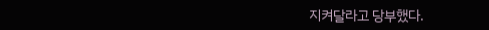지켜달라고 당부했다.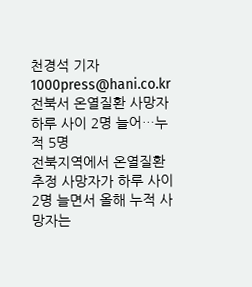천경석 기자 1000press@hani.co.kr
전북서 온열질환 사망자 하루 사이 2명 늘어…누적 5명
전북지역에서 온열질환 추정 사망자가 하루 사이 2명 늘면서 올해 누적 사망자는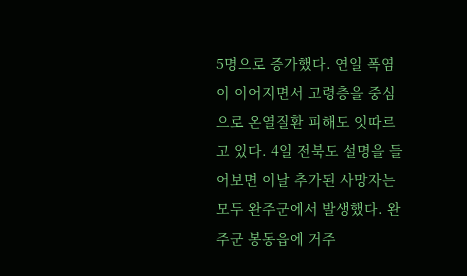5명으로 증가했다. 연일 폭염이 이어지면서 고령층을 중심으로 온열질환 피해도 잇따르고 있다. 4일 전북도 설명을 들어보면 이날 추가된 사망자는 모두 완주군에서 발생했다. 완주군 봉동읍에 거주